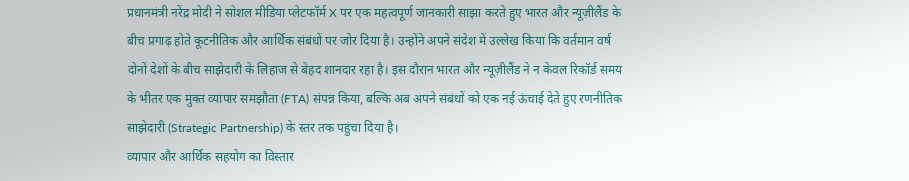प्रधानमंत्री नरेंद्र मोदी ने सोशल मीडिया प्लेटफॉर्म X पर एक महत्वपूर्ण जानकारी साझा करते हुए भारत और न्यूज़ीलैंड के बीच प्रगाढ़ होते कूटनीतिक और आर्थिक संबंधों पर जोर दिया है। उन्होंने अपने संदेश में उल्लेख किया कि वर्तमान वर्ष दोनों देशों के बीच साझेदारी के लिहाज से बेहद शानदार रहा है। इस दौरान भारत और न्यूज़ीलैंड ने न केवल रिकॉर्ड समय के भीतर एक मुक्त व्यापार समझौता (FTA) संपन्न किया, बल्कि अब अपने संबंधों को एक नई ऊंचाई देते हुए रणनीतिक साझेदारी (Strategic Partnership) के स्तर तक पहुंचा दिया है।
व्यापार और आर्थिक सहयोग का विस्तार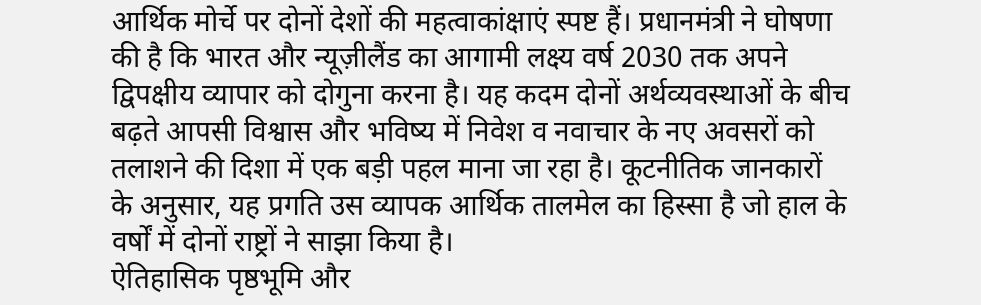आर्थिक मोर्चे पर दोनों देशों की महत्वाकांक्षाएं स्पष्ट हैं। प्रधानमंत्री ने घोषणा की है कि भारत और न्यूज़ीलैंड का आगामी लक्ष्य वर्ष 2030 तक अपने द्विपक्षीय व्यापार को दोगुना करना है। यह कदम दोनों अर्थव्यवस्थाओं के बीच बढ़ते आपसी विश्वास और भविष्य में निवेश व नवाचार के नए अवसरों को तलाशने की दिशा में एक बड़ी पहल माना जा रहा है। कूटनीतिक जानकारों के अनुसार, यह प्रगति उस व्यापक आर्थिक तालमेल का हिस्सा है जो हाल के वर्षों में दोनों राष्ट्रों ने साझा किया है।
ऐतिहासिक पृष्ठभूमि और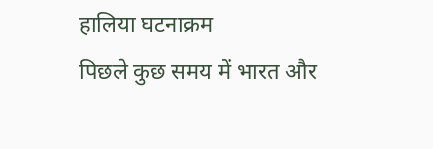हालिया घटनाक्रम
पिछले कुछ समय में भारत और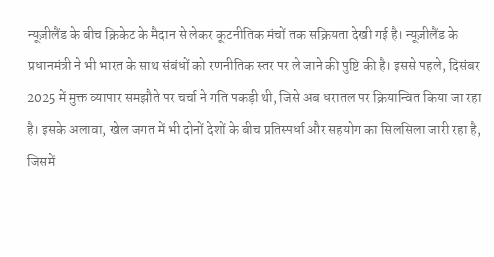न्यूज़ीलैंड के बीच क्रिकेट के मैदान से लेकर कूटनीतिक मंचों तक सक्रियता देखी गई है। न्यूज़ीलैंड के प्रधानमंत्री ने भी भारत के साथ संबंधों को रणनीतिक स्तर पर ले जाने की पुष्टि की है। इससे पहले, दिसंबर 2025 में मुक्त व्यापार समझौते पर चर्चा ने गति पकड़ी थी, जिसे अब धरातल पर क्रियान्वित किया जा रहा है। इसके अलावा, खेल जगत में भी दोनों देशों के बीच प्रतिस्पर्धा और सहयोग का सिलसिला जारी रहा है, जिसमें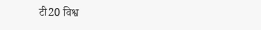टी20 विश्व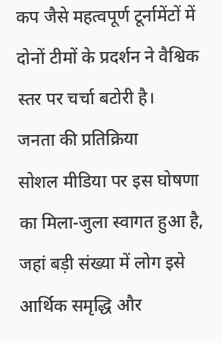कप जैसे महत्वपूर्ण टूर्नामेंटों में दोनों टीमों के प्रदर्शन ने वैश्विक स्तर पर चर्चा बटोरी है।
जनता की प्रतिक्रिया
सोशल मीडिया पर इस घोषणा का मिला-जुला स्वागत हुआ है, जहां बड़ी संख्या में लोग इसे आर्थिक समृद्धि और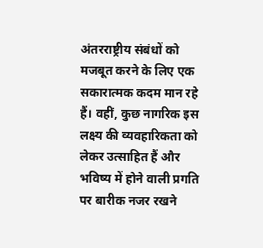अंतरराष्ट्रीय संबंधों को मजबूत करने के लिए एक सकारात्मक कदम मान रहे हैं। वहीं, कुछ नागरिक इस लक्ष्य की व्यवहारिकता को लेकर उत्साहित हैं और भविष्य में होने वाली प्रगति पर बारीक नजर रखने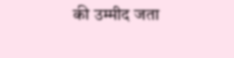की उम्मीद जता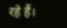रहे हैं।